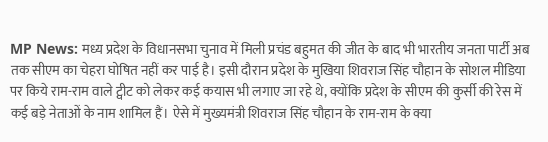MP News: मध्य प्रदेश के विधानसभा चुनाव में मिली प्रचंड बहुमत की जीत के बाद भी भारतीय जनता पार्टी अब तक सीएम का चेहरा घोषित नहीं कर पाई है। इसी दौरान प्रदेश के मुखिया शिवराज सिंह चौहान के सोशल मीडिया पर किये राम-राम वाले ट्वीट को लेकर कई कयास भी लगाए जा रहे थे, क्योंकि प्रदेश के सीएम की कुर्सी की रेस में कई बड़े नेताओं के नाम शामिल हैं। ऐसे में मुख्यमंत्री शिवराज सिंह चौहान के राम-राम के क्या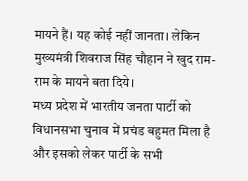मायने हैं। यह कोई नहीं जानता। लेकिन मुख्यमंत्री शिवराज सिंह चौहान ने खुद राम-राम के मायने बता दिये।
मध्य प्रदेश में भारतीय जनता पार्टी को विधानसभा चुनाव में प्रचंड बहुमत मिला है और इसको लेकर पार्टी के सभी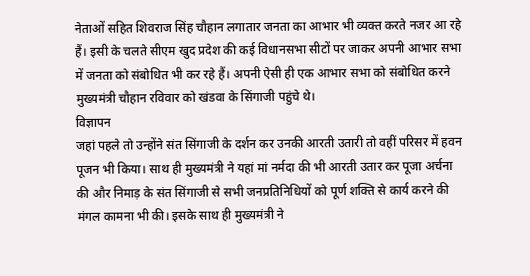नेताओं सहित शिवराज सिंह चौहान लगातार जनता का आभार भी व्यक्त करते नजर आ रहे हैं। इसी के चलते सीएम खुद प्रदेश की कई विधानसभा सीटों पर जाकर अपनी आभार सभा में जनता को संबोधित भी कर रहे हैं। अपनी ऐसी ही एक आभार सभा को संबोधित करने मुख्यमंत्री चौहान रविवार को खंडवा के सिंगाजी पहुंचे थे।
विज्ञापन
जहां पहले तो उन्होंने संत सिंगाजी के दर्शन कर उनकी आरती उतारी तो वहीं परिसर में हवन पूजन भी किया। साथ ही मुख्यमंत्री ने यहां मां नर्मदा की भी आरती उतार कर पूजा अर्चना की और निमाड़ के संत सिंगाजी से सभी जनप्रतिनिधियों को पूर्ण शक्ति से कार्य करने की मंगल कामना भी की। इसके साथ ही मुख्यमंत्री ने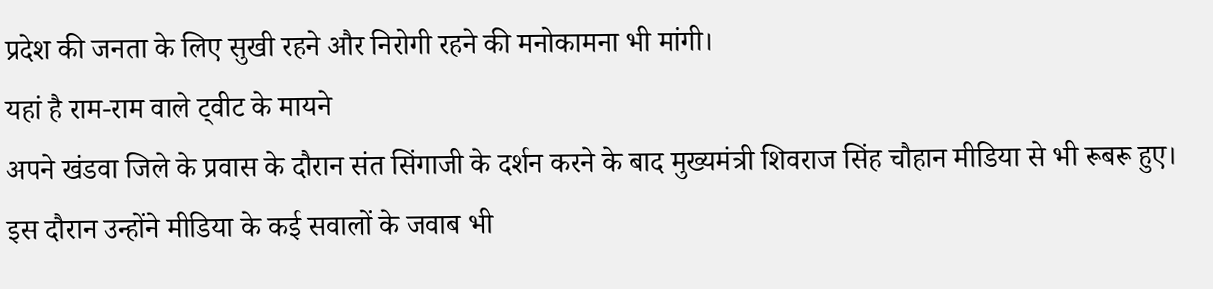प्रदेश की जनता के लिए सुखी रहने और निरोगी रहने की मनोकामना भी मांगी।
यहां है राम-राम वाले ट्वीट के मायने
अपने खंडवा जिले के प्रवास के दौरान संत सिंगाजी के दर्शन करने के बाद मुख्यमंत्री शिवराज सिंह चौहान मीडिया से भी रूबरू हुए। इस दौरान उन्होंने मीडिया के कई सवालों के जवाब भी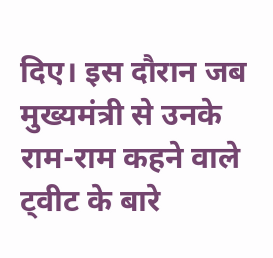दिए। इस दौरान जब मुख्यमंत्री से उनके राम-राम कहने वाले ट्वीट के बारे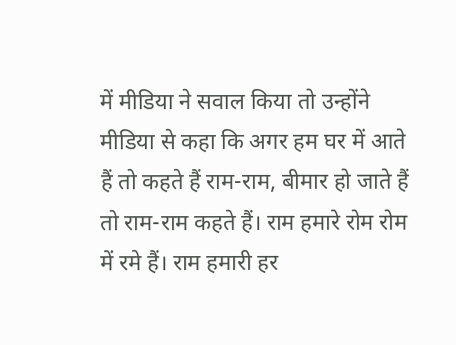में मीडिया ने सवाल किया तो उन्होंने मीडिया से कहा कि अगर हम घर में आते हैं तो कहते हैं राम-राम, बीमार हो जाते हैं तो राम-राम कहते हैं। राम हमारे रोम रोम में रमे हैं। राम हमारी हर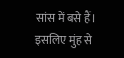सांस में बसे हैं। इसलिए मुंह से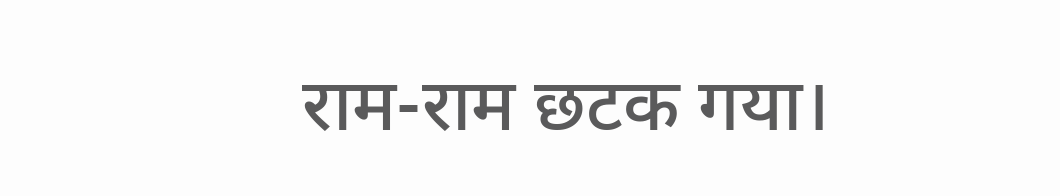राम-राम छटक गया।